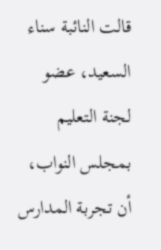قالت النائبة سناء السعيد، عضو لجنة التعليم بمجلس النواب، أن تجربة المدارس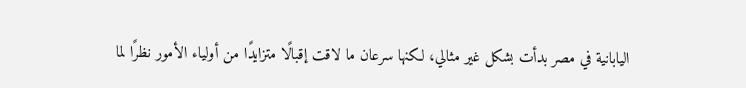اليابانية في مصر بدأت بشكل غير مثالي، لكنها سرعان ما لاقت إقبالًا متزايدًا من أولياء الأمور نظرًا لما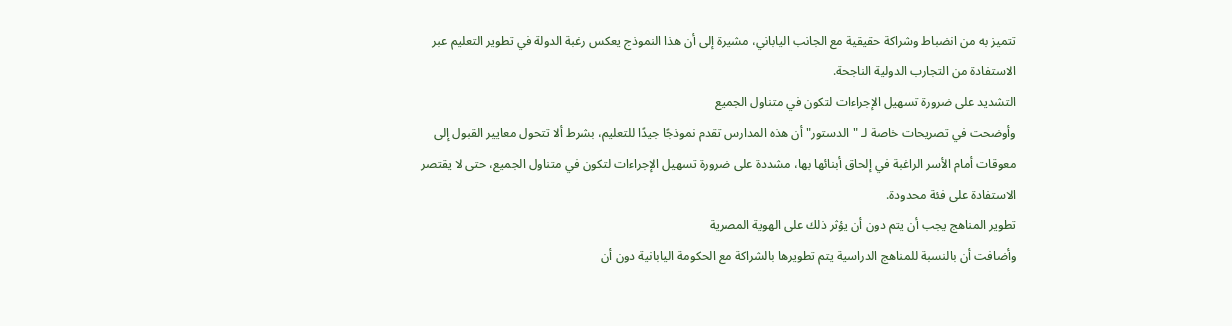تتميز به من انضباط وشراكة حقيقية مع الجانب الياباني، مشيرة إلى أن هذا النموذج يعكس رغبة الدولة في تطوير التعليم عبر الاستفادة من التجارب الدولية الناجحة.
التشديد على ضرورة تسهيل الإجراءات لتكون في متناول الجميع
وأوضحت في تصريحات خاصة لـ "الدستور" أن هذه المدارس تقدم نموذجًا جيدًا للتعليم، بشرط ألا تتحول معايير القبول إلى معوقات أمام الأسر الراغبة في إلحاق أبنائها بها، مشددة على ضرورة تسهيل الإجراءات لتكون في متناول الجميع، حتى لا يقتصر الاستفادة على فئة محدودة.
تطوير المناهج يجب أن يتم دون أن يؤثر ذلك على الهوية المصرية
وأضافت أن بالنسبة للمناهج الدراسية يتم تطويرها بالشراكة مع الحكومة اليابانية دون أن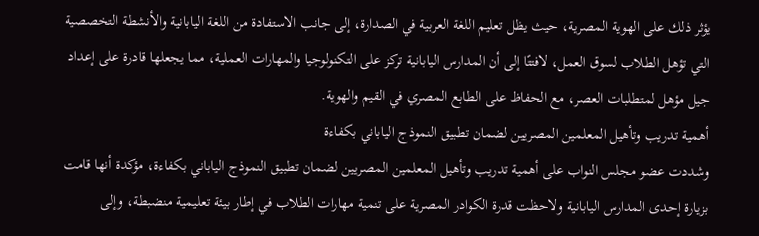يؤثر ذلك على الهوية المصرية، حيث يظل تعليم اللغة العربية في الصدارة، إلى جانب الاستفادة من اللغة اليابانية والأنشطة التخصصية التي تؤهل الطلاب لسوق العمل، لافتتًا إلى أن المدارس اليابانية تركز على التكنولوجيا والمهارات العملية، مما يجعلها قادرة على إعداد جيل مؤهل لمتطلبات العصر، مع الحفاظ على الطابع المصري في القيم والهوية.
أهمية تدريب وتأهيل المعلمين المصريين لضمان تطبيق النموذج الياباني بكفاءة
وشددت عضو مجلس النواب على أهمية تدريب وتأهيل المعلمين المصريين لضمان تطبيق النموذج الياباني بكفاءة، مؤكدة أنها قامت بزيارة إحدى المدارس اليابانية ولاحظت قدرة الكوادر المصرية على تنمية مهارات الطلاب في إطار بيئة تعليمية منضبطة، وإلى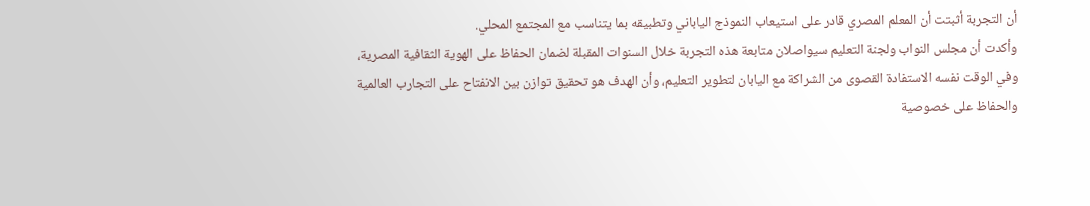أن التجربة أثبتت أن المعلم المصري قادر على استيعاب النموذج الياباني وتطبيقه بما يتناسب مع المجتمع المحلي.
وأكدت أن مجلس النواب ولجنة التعليم سيواصلان متابعة هذه التجربة خلال السنوات المقبلة لضمان الحفاظ على الهوية الثقافية المصرية، وفي الوقت نفسه الاستفادة القصوى من الشراكة مع اليابان لتطوير التعليم، وأن الهدف هو تحقيق توازن بين الانفتاح على التجارب العالمية والحفاظ على خصوصية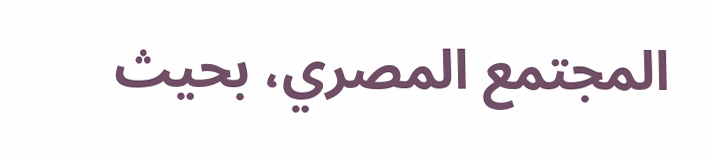المجتمع المصري، بحيث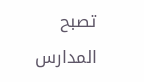تصبح المدارس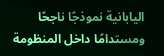اليابانية نموذجًا ناجحًا ومستدامًا داخل المنظومة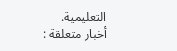التعليمية.
أخبار متعلقة :